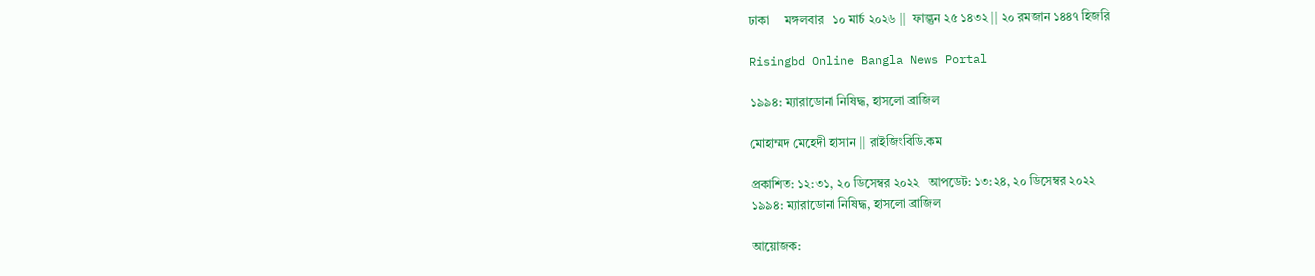ঢাকা     মঙ্গলবার   ১০ মার্চ ২০২৬ ||  ফাল্গুন ২৫ ১৪৩২ || ২০ রমজান ১৪৪৭ হিজরি

Risingbd Online Bangla News Portal

১৯৯৪: ম্যারাডোনা নিষিদ্ধ, হাসলো ব্রাজিল

মোহাম্মদ মেহেদী হাসান || রাইজিংবিডি.কম

প্রকাশিত: ১২:৩১, ২০ ডিসেম্বর ২০২২   আপডেট: ১৩:২৪, ২০ ডিসেম্বর ২০২২
১৯৯৪: ম্যারাডোনা নিষিদ্ধ, হাসলো ব্রাজিল

আয়োজক: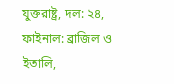যুক্তরাষ্ট্র, দল: ২৪, ফাইনাল: ব্রাজিল ও ইতালি,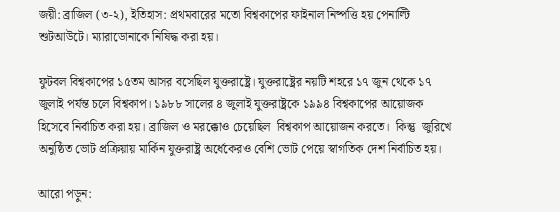জয়ী: ব্রাজিল (৩-২), ইতিহাস: প্রথমবারের মতো বিশ্বকাপের ফাইনাল নিষ্পত্তি হয় পেনাল্টি শুটআউটে। ম্যারাডোনাকে নিষিদ্ধ করা হয়।

ফুটবল বিশ্বকাপের ১৫তম আসর বসেছিল যুক্তরাষ্ট্রে। যুক্তরাষ্ট্রের নয়টি শহরে ১৭ জুন থেকে ১৭ জুলাই পর্যন্ত চলে বিশ্বকাপ। ১৯৮৮ সালের ৪ জুলাই যুক্তরাষ্ট্রকে ১৯৯৪ বিশ্বকাপের আয়োজক হিসেবে নির্বাচিত করা হয়। ব্রাজিল ও মরক্কোও চেয়েছিল  বিশ্বকাপ আয়োজন করতে।  কিন্তু  জুরিখে অনুষ্ঠিত ভোট প্রক্রিয়ায় মার্কিন যুক্তরাষ্ট্র অর্ধেকেরও বেশি ভোট পেয়ে স্বাগতিক দেশ নির্বাচিত হয়।

আরো পড়ুন: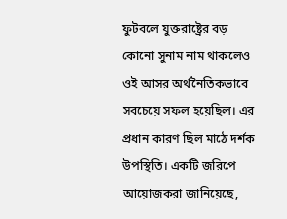ফুটবলে যুক্তরাষ্ট্রের বড় কোনো সুনাম নাম থাকলেও ওই আসর অর্থনৈতিকভাবে সবচেয়ে সফল হয়েছিল। এর প্রধান কারণ ছিল মাঠে দর্শক উপস্থিতি। একটি জরিপে আয়োজকরা জানিয়েছে,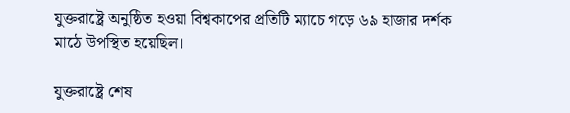যুক্তরাষ্ট্রে অনুষ্ঠিত হওয়া বিশ্বকাপের প্রতিটি ম্যাচে গড়ে ৬৯ হাজার দর্শক মাঠে উপস্থিত হয়েছিল।

যুক্তরাষ্ট্রে শেষ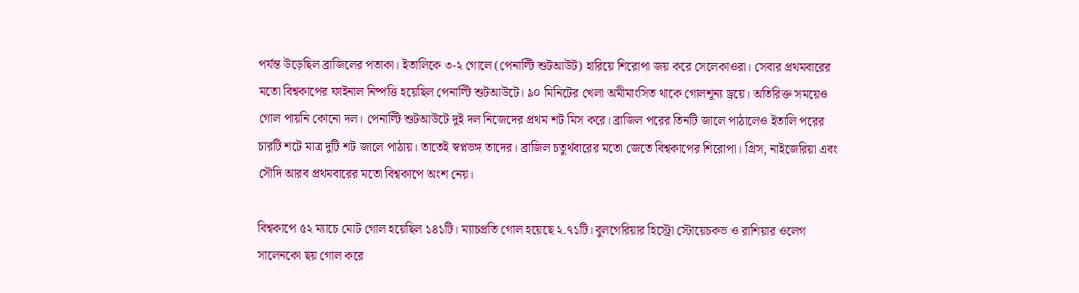পর্যন্ত উড়েছিল ব্রাজিলের পতাকা। ইতালিকে ৩-২ গোলে (পেনাল্টি শুটআউট) হারিয়ে শিরোপা জয় করে সেলেকাওরা। সেবার প্রথমবারের মতো বিশ্বকাপের ফাইনাল নিষ্পত্তি হয়েছিল পেনাল্টি শুটআউটে। ৯০ মিনিটের খেলা অমীমাংসিত থাকে গোলশূন্য ড্রয়ে। অতিরিক্ত সময়েও গোল পায়নি কোনো দল। পেনাল্টি শুটআউটে দুই দল নিজেদের প্রথম শট মিস করে। ব্রাজিল পরের তিনটি জালে পাঠালেও ইতালি পরের চারটি শটে মাত্র দুটি শট জালে পাঠায়। তাতেই স্বপ্নভঙ্গ তাদের। ব্রাজিল চতুর্থবারের মতো জেতে বিশ্বকাপের শিরোপা। গ্রিস, নাইজেরিয়া এবং সৌদি আরব প্রথমবারের মতো বিশ্বকাপে অংশ নেয়।

বিশ্বকাপে ৫২ ম্যাচে মোট গোল হয়েছিল ১৪১টি। ম্যাচপ্রতি গোল হয়েছে ২.৭১টি। বুলগেরিয়ার হিস্ট্রো স্টোয়েচকভ ও রাশিয়ার ওলেগ সালেনকো ছয় গোল করে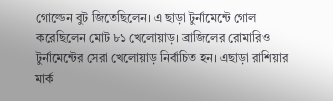গোল্ডেন বুট জিতেছিলেন। এ ছাড়া টুর্নামেন্টে গোল করেছিলেন মোট ৮১ খেলোয়াড়। ব্রাজিলের রোমারিও টুর্নামেন্টের সেরা খেলোয়াড় নির্বাচিত হন। এছাড়া রাশিয়ার মার্ক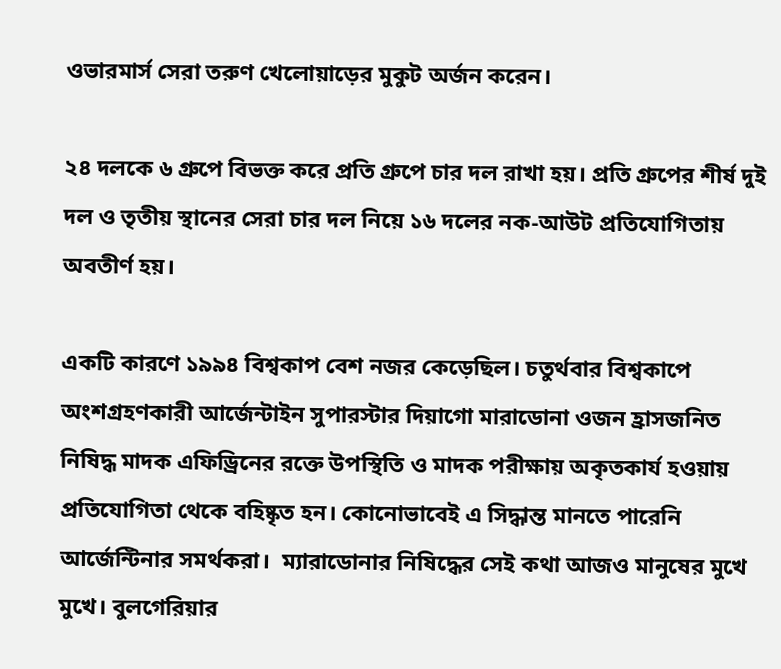ওভারমার্স সেরা তরুণ খেলোয়াড়ের মুকুট অর্জন করেন।

২৪ দলকে ৬ গ্রুপে বিভক্ত করে প্রতি গ্রুপে চার দল রাখা হয়। প্রতি গ্রুপের শীর্ষ দুই দল ও তৃতীয় স্থানের সেরা চার দল নিয়ে ১৬ দলের নক-আউট প্রতিযোগিতায় অবতীর্ণ হয়।

একটি কারণে ১৯৯৪ বিশ্বকাপ বেশ নজর কেড়েছিল। চতুর্থবার বিশ্বকাপে অংশগ্রহণকারী আর্জেন্টাইন সুপারস্টার দিয়াগো মারাডোনা ওজন হ্রাসজনিত নিষিদ্ধ মাদক এফিড্রিনের রক্তে উপস্থিতি ও মাদক পরীক্ষায় অকৃতকার্য হওয়ায় প্রতিযোগিতা থেকে বহিষ্কৃত হন। কোনোভাবেই এ সিদ্ধান্ত মানতে পারেনি আর্জেন্টিনার সমর্থকরা।  ম্যারাডোনার নিষিদ্ধের সেই কথা আজও মানুষের মুখে মুখে। বুলগেরিয়ার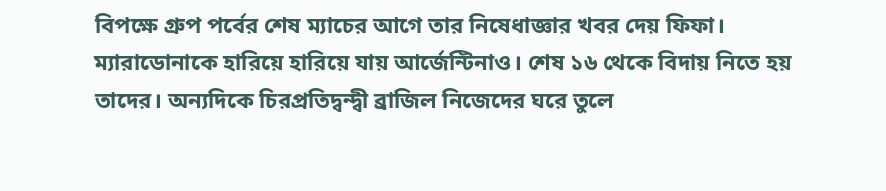বিপক্ষে গ্রুপ পর্বের শেষ ম্যাচের আগে তার নিষেধাজ্ঞার খবর দেয় ফিফা। ম্যারাডোনাকে হারিয়ে হারিয়ে যায় আর্জেন্টিনাও। শেষ ১৬ থেকে বিদায় নিতে হয় তাদের। অন্যদিকে চিরপ্রতিদ্বন্দ্বী ব্রাজিল নিজেদের ঘরে তুলে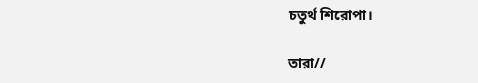চতুর্থ শিরোপা।

তারা//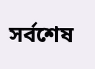সর্বশেষ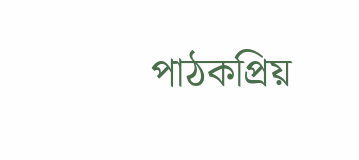পাঠকপ্রিয়